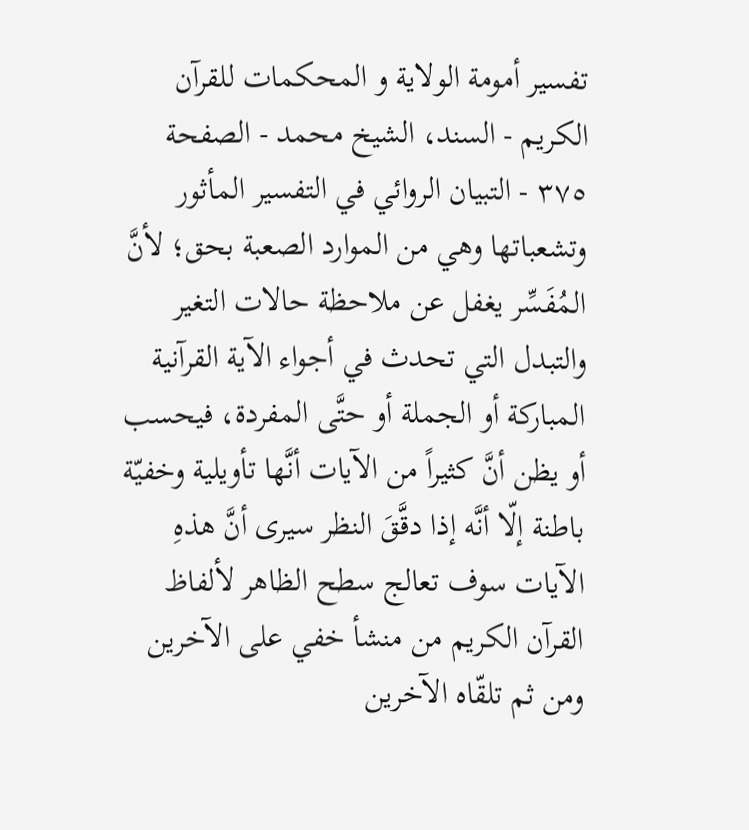تفسير أمومة الولاية و المحكمات للقرآن الكريم - السند، الشيخ محمد - الصفحة ٣٧٥ - التبيان الروائي في التفسير المأثور
وتشعباتها وهي من الموارد الصعبة بحق؛ لأنَّ المُفَسِّر يغفل عن ملاحظة حالات التغير والتبدل التي تحدث في أجواء الآية القرآنية المباركة أو الجملة أو حتَّى المفردة، فيحسب أو يظن أنَّ كثيراً من الآيات أنَّها تأويلية وخفيّة باطنة إلّا أنَّه إذا دقَّقَ النظر سيرى أنَّ هذهِ الآيات سوف تعالج سطح الظاهر لألفاظ القرآن الكريم من منشأ خفي على الآخرين ومن ثم تلقّاه الآخرين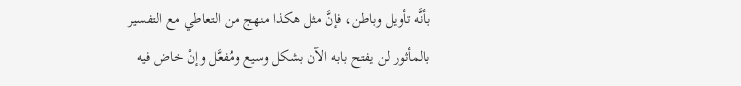بأنَّه تأويل وباطن، فإنَّ مثل هكذا منهج من التعاطي مع التفسير بالمأثور لن يفتح بابه الآن بشكل وسيع ومُفعَّل وإنْ خاض فيه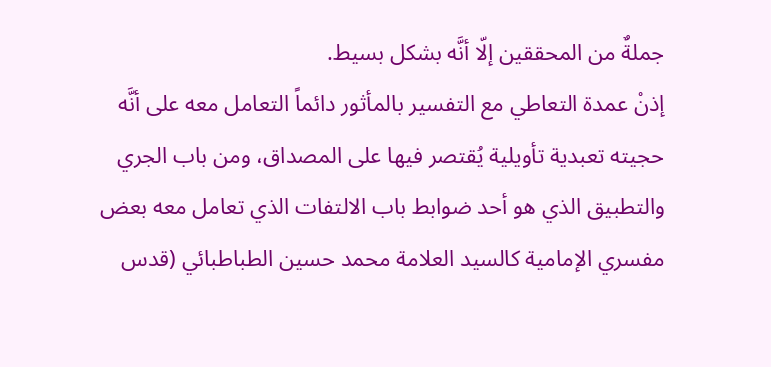جملةٌ من المحققين إلّا أنَّه بشكل بسيط.
إذنْ عمدة التعاطي مع التفسير بالمأثور دائماً التعامل معه على أنَّه حجيته تعبدية تأويلية يُقتصر فيها على المصداق، ومن باب الجري والتطبيق الذي هو أحد ضوابط باب الالتفات الذي تعامل معه بعض مفسري الإمامية كالسيد العلامة محمد حسين الطباطبائي (قدس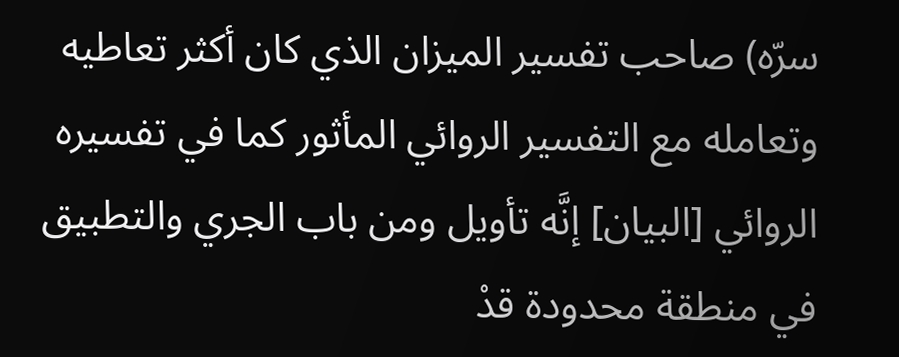سرّه) صاحب تفسير الميزان الذي كان أكثر تعاطيه وتعامله مع التفسير الروائي المأثور كما في تفسيره الروائي [البيان] إنَّه تأويل ومن باب الجري والتطبيق في منطقة محدودة قدْ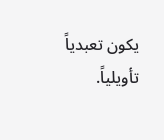يكون تعبدياً تأويلياً.